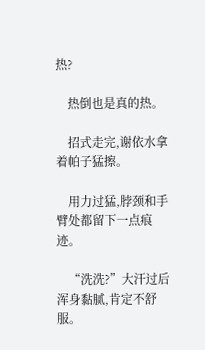热?

    热倒也是真的热。

    招式走完,谢依水拿着帕子猛擦。

    用力过猛,脖颈和手臂处都留下一点痕迹。

    “洗洗?”大汗过后浑身黏腻,肯定不舒服。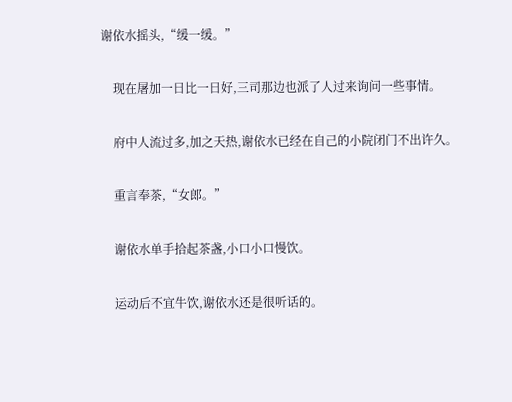谢依水摇头,“缓一缓。”

    现在屠加一日比一日好,三司那边也派了人过来询问一些事情。

    府中人流过多,加之天热,谢依水已经在自己的小院闭门不出许久。

    重言奉茶,“女郎。”

    谢依水单手拾起茶盏,小口小口慢饮。

    运动后不宜牛饮,谢依水还是很听话的。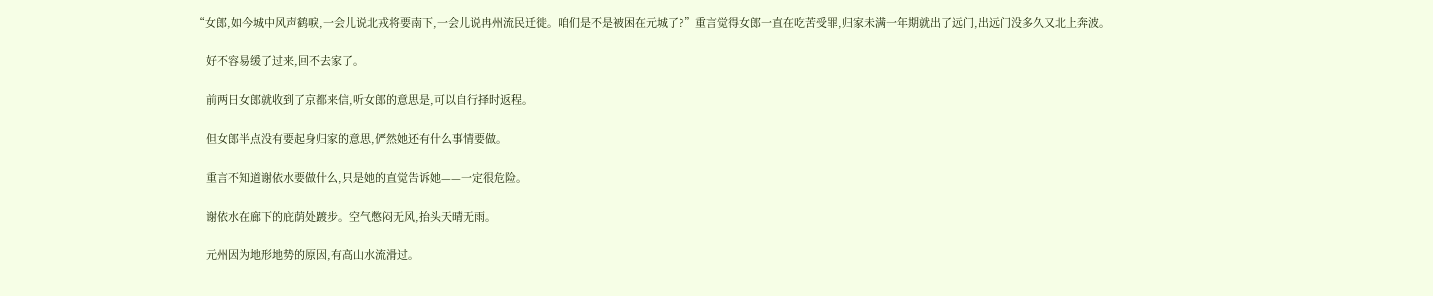“女郎,如今城中风声鹤唳,一会儿说北戎将要南下,一会儿说冉州流民迁徙。咱们是不是被困在元城了?”重言觉得女郎一直在吃苦受罪,归家未满一年期就出了远门,出远门没多久又北上奔波。

    好不容易缓了过来,回不去家了。

    前两日女郎就收到了京都来信,听女郎的意思是,可以自行择时返程。

    但女郎半点没有要起身归家的意思,俨然她还有什么事情要做。

    重言不知道谢依水要做什么,只是她的直觉告诉她——一定很危险。

    谢依水在廊下的庇荫处踱步。空气憋闷无风,抬头天晴无雨。

    元州因为地形地势的原因,有高山水流滑过。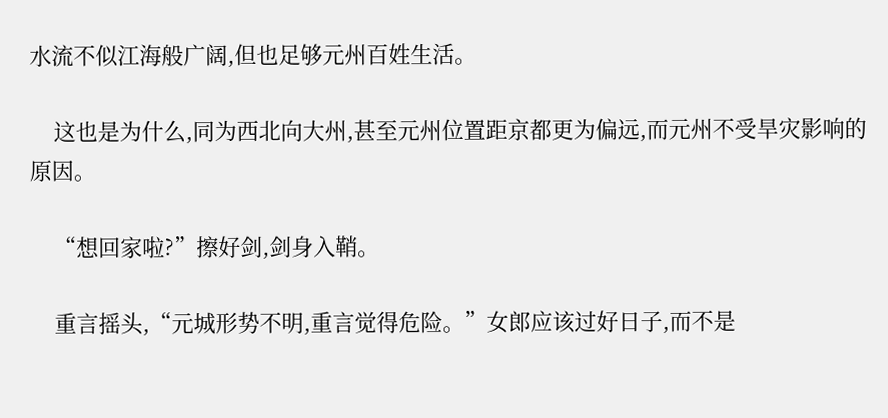水流不似江海般广阔,但也足够元州百姓生活。

    这也是为什么,同为西北向大州,甚至元州位置距京都更为偏远,而元州不受旱灾影响的原因。

    “想回家啦?”擦好剑,剑身入鞘。

    重言摇头,“元城形势不明,重言觉得危险。”女郎应该过好日子,而不是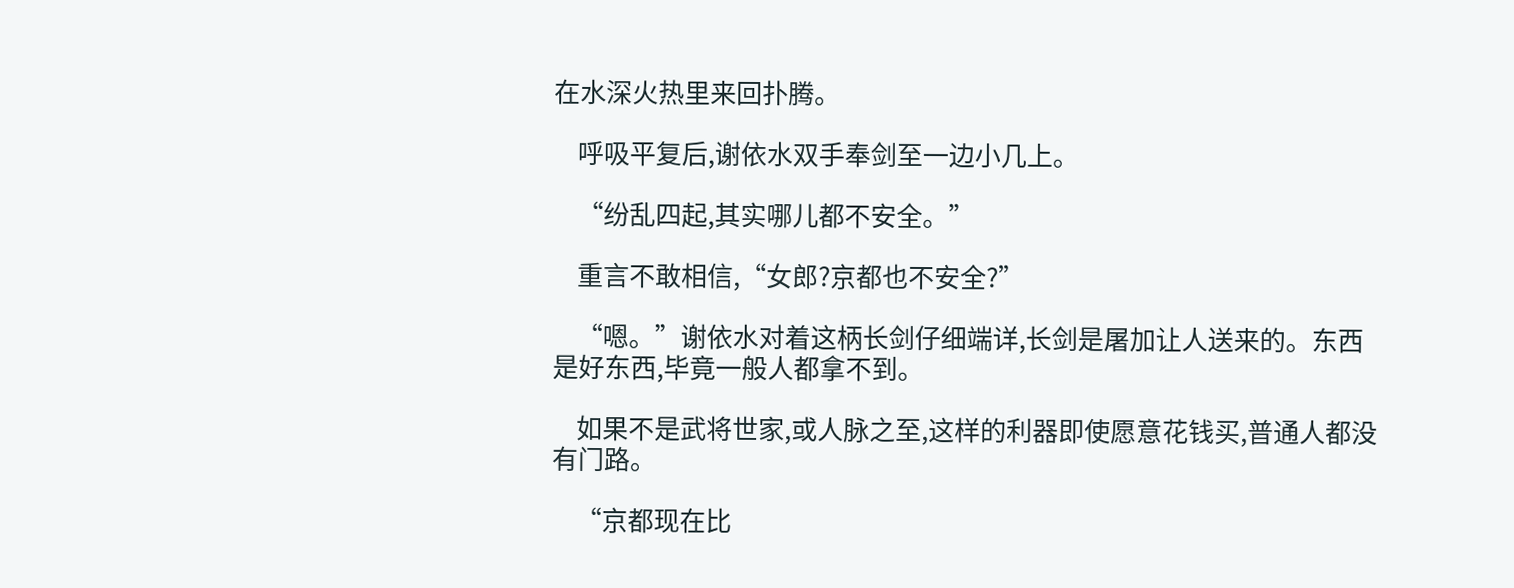在水深火热里来回扑腾。

    呼吸平复后,谢依水双手奉剑至一边小几上。

    “纷乱四起,其实哪儿都不安全。”

    重言不敢相信,“女郎?京都也不安全?”

    “嗯。”谢依水对着这柄长剑仔细端详,长剑是屠加让人送来的。东西是好东西,毕竟一般人都拿不到。

    如果不是武将世家,或人脉之至,这样的利器即使愿意花钱买,普通人都没有门路。

    “京都现在比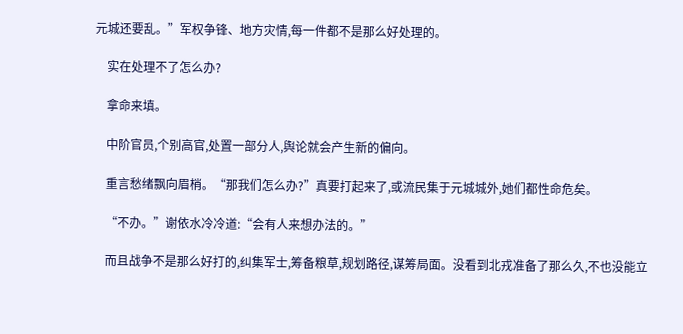元城还要乱。”军权争锋、地方灾情,每一件都不是那么好处理的。

    实在处理不了怎么办?

    拿命来填。

    中阶官员,个别高官,处置一部分人,舆论就会产生新的偏向。

    重言愁绪飘向眉梢。“那我们怎么办?”真要打起来了,或流民集于元城城外,她们都性命危矣。

    “不办。”谢依水冷冷道:“会有人来想办法的。”

    而且战争不是那么好打的,纠集军士,筹备粮草,规划路径,谋筹局面。没看到北戎准备了那么久,不也没能立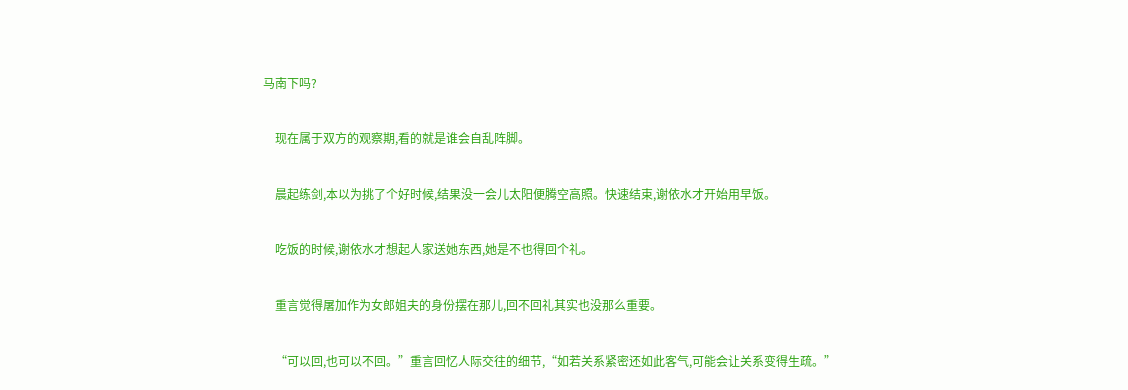马南下吗?

    现在属于双方的观察期,看的就是谁会自乱阵脚。

    晨起练剑,本以为挑了个好时候,结果没一会儿太阳便腾空高照。快速结束,谢依水才开始用早饭。

    吃饭的时候,谢依水才想起人家送她东西,她是不也得回个礼。

    重言觉得屠加作为女郎姐夫的身份摆在那儿,回不回礼其实也没那么重要。

    “可以回,也可以不回。”重言回忆人际交往的细节,“如若关系紧密还如此客气,可能会让关系变得生疏。”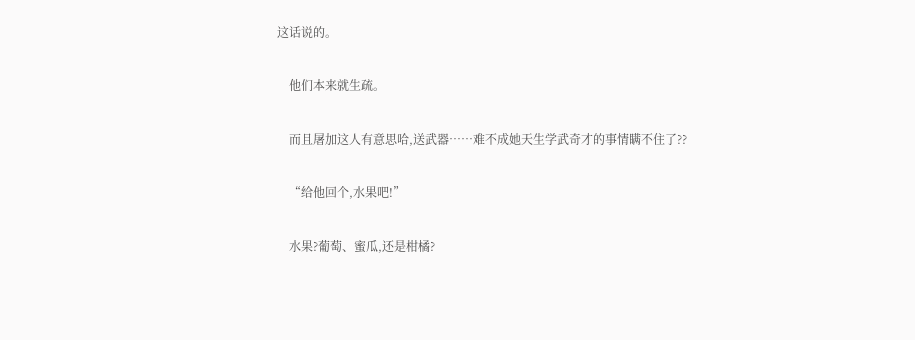这话说的。

    他们本来就生疏。

    而且屠加这人有意思哈,送武器……难不成她天生学武奇才的事情瞒不住了??

    “给他回个,水果吧!”

    水果?葡萄、蜜瓜,还是柑橘?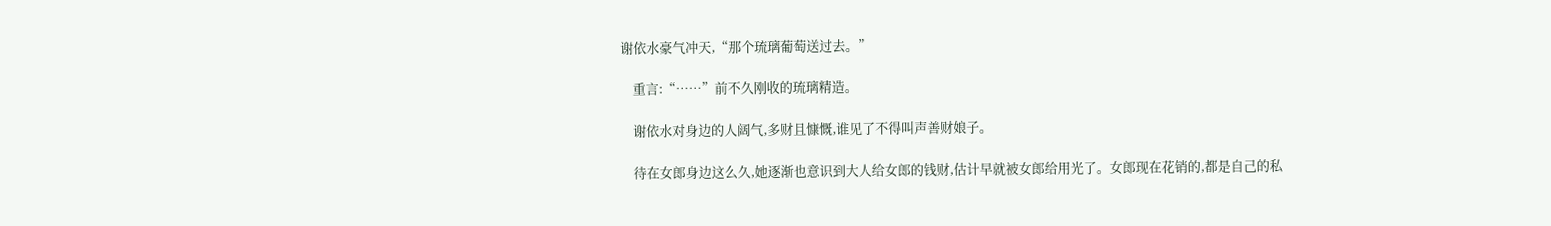谢依水豪气冲天,“那个琉璃葡萄送过去。”

    重言:“……”前不久刚收的琉璃精造。

    谢依水对身边的人阔气,多财且慷慨,谁见了不得叫声善财娘子。

    待在女郎身边这么久,她逐渐也意识到大人给女郎的钱财,估计早就被女郎给用光了。女郎现在花销的,都是自己的私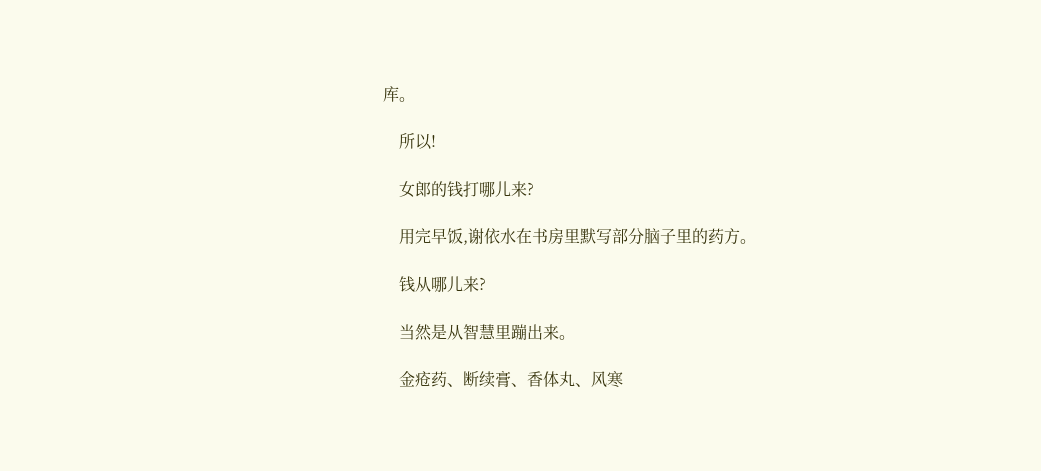库。

    所以!

    女郎的钱打哪儿来?

    用完早饭,谢依水在书房里默写部分脑子里的药方。

    钱从哪儿来?

    当然是从智慧里蹦出来。

    金疮药、断续膏、香体丸、风寒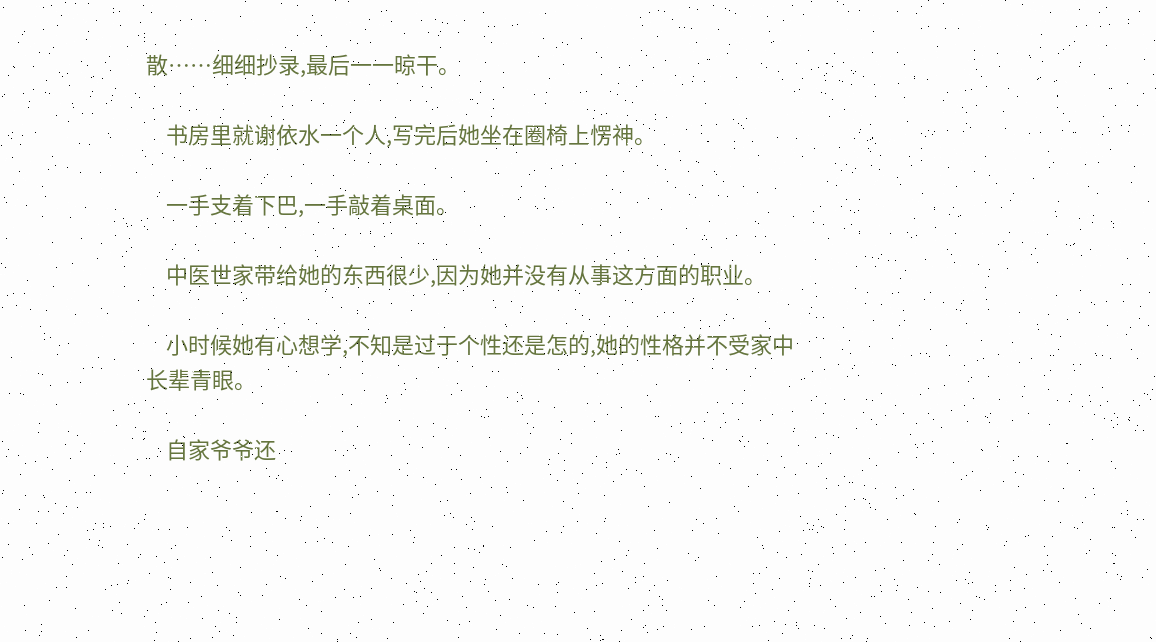散……细细抄录,最后一一晾干。

    书房里就谢依水一个人,写完后她坐在圈椅上愣神。

    一手支着下巴,一手敲着桌面。

    中医世家带给她的东西很少,因为她并没有从事这方面的职业。

    小时候她有心想学,不知是过于个性还是怎的,她的性格并不受家中长辈青眼。

    自家爷爷还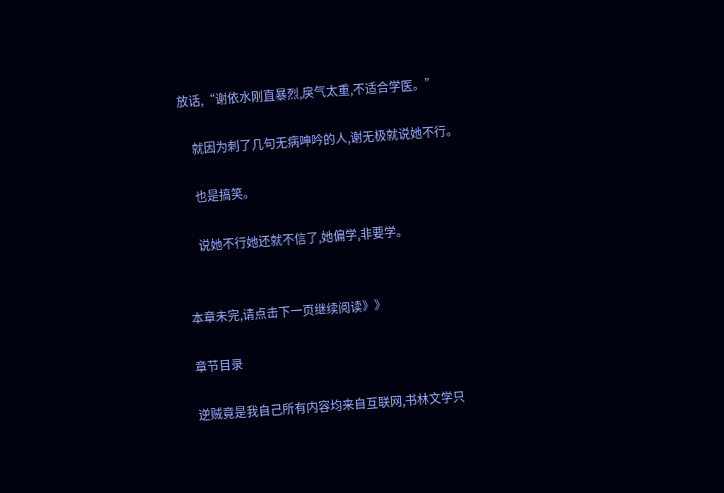放话,“谢依水刚直暴烈,戾气太重,不适合学医。”

    就因为刺了几句无病呻吟的人,谢无极就说她不行。

    也是搞笑。

    说她不行她还就不信了,她偏学,非要学。


本章未完,请点击下一页继续阅读》》

章节目录

逆贼竟是我自己所有内容均来自互联网,书林文学只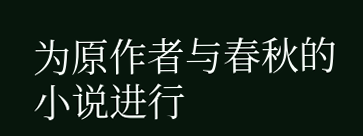为原作者与春秋的小说进行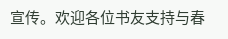宣传。欢迎各位书友支持与春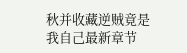秋并收藏逆贼竟是我自己最新章节